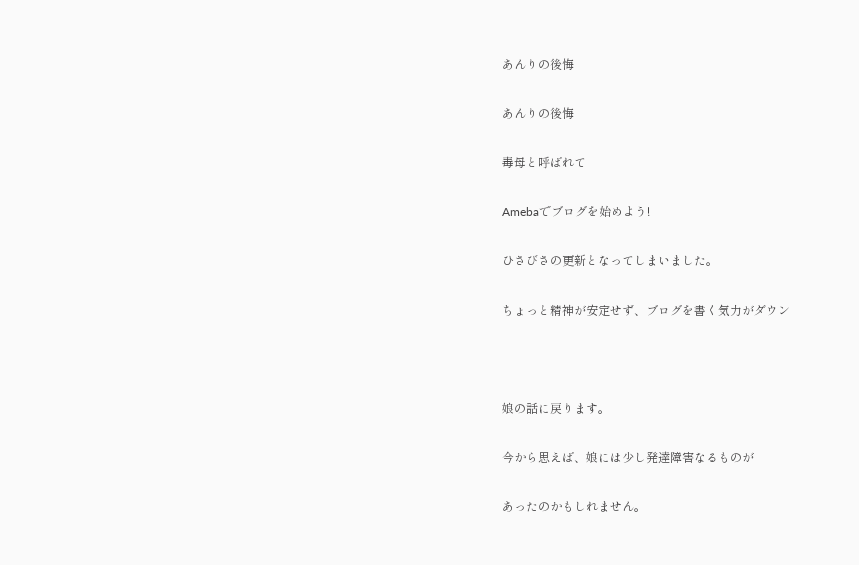あんりの後悔

あんりの後悔

毒母と呼ばれて

Amebaでブログを始めよう!

ひさびさの更新となってしまいました。

ちょっと精神が安定せず、ブログを書く気力がダウン



娘の話に戻ります。

今から思えば、娘には少し発達障害なるものが

あったのかもしれません。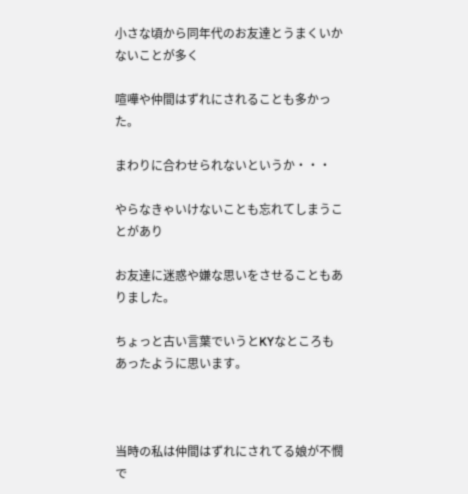小さな頃から同年代のお友達とうまくいかないことが多く

喧嘩や仲間はずれにされることも多かった。

まわりに合わせられないというか・・・

やらなきゃいけないことも忘れてしまうことがあり

お友達に迷惑や嫌な思いをさせることもありました。

ちょっと古い言葉でいうとKYなところもあったように思います。



当時の私は仲間はずれにされてる娘が不憫で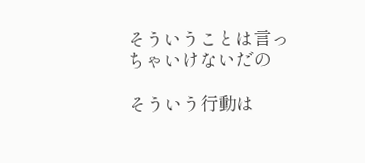そういうことは言っちゃいけないだの

そういう行動は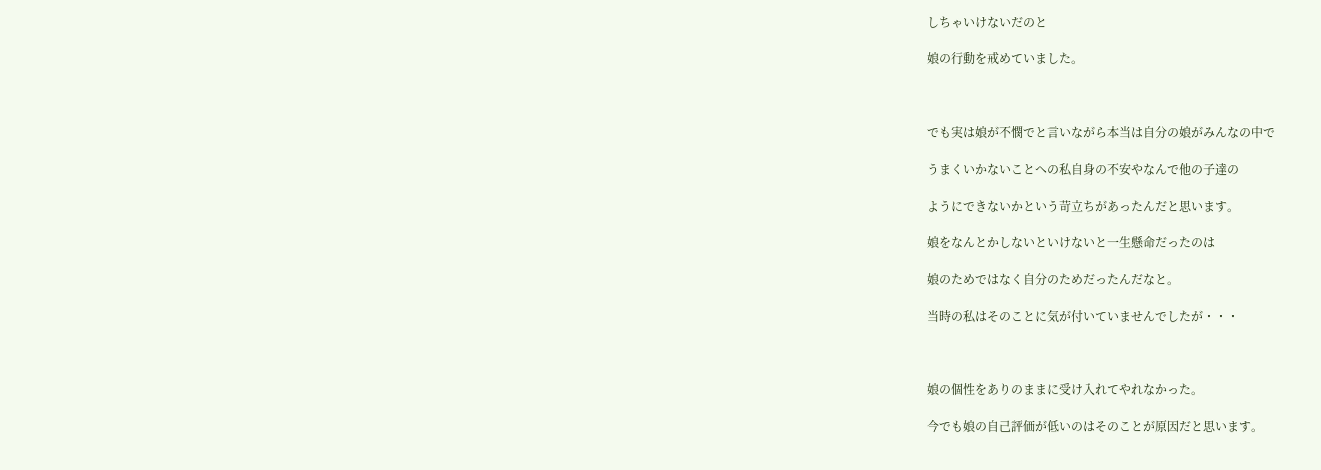しちゃいけないだのと

娘の行動を戒めていました。



でも実は娘が不憫でと言いながら本当は自分の娘がみんなの中で

うまくいかないことへの私自身の不安やなんで他の子達の

ようにできないかという苛立ちがあったんだと思います。

娘をなんとかしないといけないと一生懸命だったのは

娘のためではなく自分のためだったんだなと。

当時の私はそのことに気が付いていませんでしたが・・・



娘の個性をありのままに受け入れてやれなかった。

今でも娘の自己評価が低いのはそのことが原因だと思います。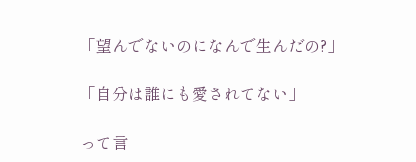「望んでないのになんで生んだの?」

「自分は誰にも愛されてない」

って言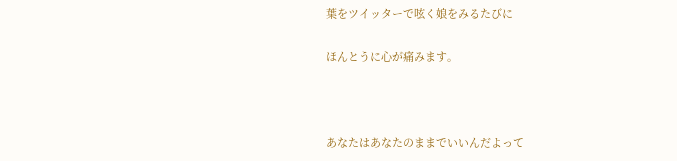葉をツイッターで呟く娘をみるたびに

ほんとうに心が痛みます。



あなたはあなたのままでいいんだよって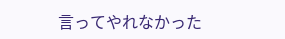言ってやれなかった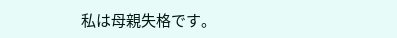私は母親失格です。